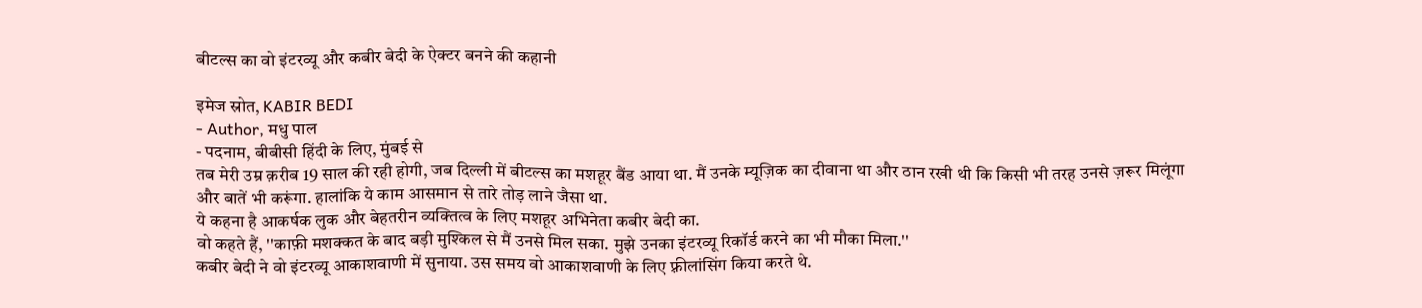बीटल्स का वो इंटरव्यू और कबीर बेदी के ऐक्टर बनने की कहानी

इमेज स्रोत, KABIR BEDI
- Author, मधु पाल
- पदनाम, बीबीसी हिंदी के लिए, मुंबई से
तब मेरी उम्र क़रीब 19 साल की रही होगी, जब दिल्ली में बीटल्स का मशहूर बैंड आया था. मैं उनके म्यूज़िक का दीवाना था और ठान रखी थी कि किसी भी तरह उनसे ज़रूर मिलूंगा और बातें भी करूंगा. हालांकि ये काम आसमान से तारे तोड़ लाने जैसा था.
ये कहना है आकर्षक लुक और बेहतरीन व्यक्तित्व के लिए मशहूर अभिनेता कबीर बेदी का.
वो कहते हैं, ''काफ़ी मशक्कत के बाद बड़ी मुश्किल से मैं उनसे मिल सका. मुझे उनका इंटरव्यू रिकॉर्ड करने का भी मौका मिला.''
कबीर बेदी ने वो इंटरव्यू आकाशवाणी में सुनाया. उस समय वो आकाशवाणी के लिए फ़्रीलांसिंग किया करते थे.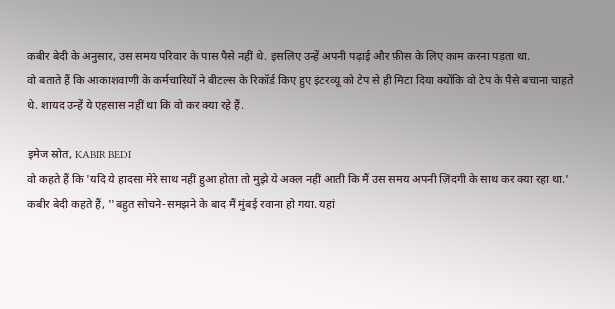कबीर बेदी के अनुसार, उस समय परिवार के पास पैसे नहीं थे. इसलिए उन्हें अपनी पढ़ाई और फ़ीस के लिए काम करना पड़ता था.
वो बताते हैं कि आकाशवाणी के कर्मचारियों ने बीटल्स के रिकॉर्ड किए हुए इंटरव्यू को टेप से ही मिटा दिया क्योंकि वो टेप के पैसे बचाना चाहते थे. शायद उन्हें ये एहसास नहीं था कि वो कर क्या रहे हैं.

इमेज स्रोत, KABIR BEDI
वो कहते हैं कि 'यदि ये हादसा मेरे साथ नहीं हुआ होता तो मुझे ये अक्ल नहीं आती कि मैं उस समय अपनी ज़िंदगी के साथ कर क्या रहा था.'
कबीर बेदी कहते हैं, ''बहुत सोचने-समझने के बाद मैं मुंबई रवाना हो गया. यहां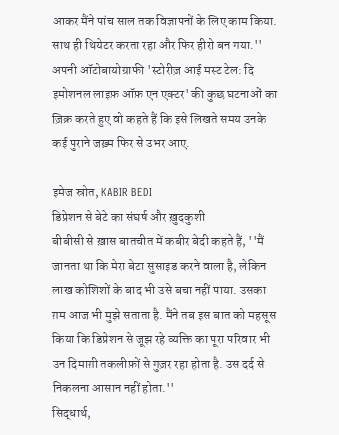आकर मैंने पांच साल तक विज्ञापनों के लिए काम किया. साथ ही थियेटर करता रहा और फिर हीरो बन गया.''
अपनी ऑटोबायोग्राफी 'स्टोरीज़ आई मस्ट टेल: दि इमोशनल लाइफ़ ऑफ़ एन एक्टर' की कुछ घटनाओं का ज़िक्र करते हुए वो कहते हैं कि इसे लिखते समय उनके कई पुराने जख़्म फिर से उभर आए.

इमेज स्रोत, KABIR BEDI
डिप्रेशन से बेटे का संघर्ष और ख़ुदकुशी
बीबीसी से ख़ास बातचीत में कबीर बेदी कहते हैं, ''मैं जानता था कि मेरा बेटा सुसाइड करने वाला है, लेकिन लाख कोशिशों के बाद भी उसे बचा नहीं पाया. उसका ग़म आज भी मुझे सताता है. मैंने तब इस बात को महसूस किया कि डिप्रेशन से जूझ रहे व्यक्ति का पूरा परिवार भी उन दिमाग़ी तकलीफ़ों से गुज़र रहा होता है. उस दर्द से निकलना आसान नहीं होता.''
सिद्धार्थ,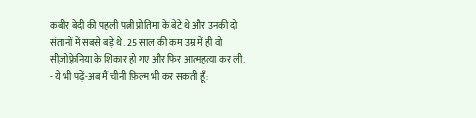कबीर बेदी की पहली पत्नी प्रोतिमा के बेटे थे और उनकी दो संतानों में सबसे बड़े थे. 25 साल की कम उम्र में ही वो सीज़ोफ़्रेनिया के शिकार हो गए और फिर आत्महत्या कर ली.
- ये भी पढ़ें-अब मैं चीनी फ़िल्म भी कर सकती हूँ: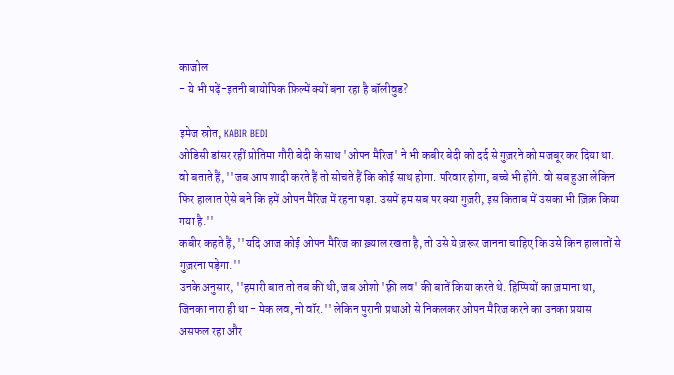काजोल
- ये भी पढ़ें-इतनी बायोपिक फ़िल्में क्यों बना रहा है बॉलीवुड?

इमेज स्रोत, KABIR BEDI
ओडिसी डांसर रहीं प्रोतिमा गौरी बेदी के साथ 'ओपन मैरिज' ने भी कबीर बेदी को दर्द से गुज़रने को मजबूर कर दिया था.
वो बताते हैं, ''जब आप शादी करते हैं तो सोचते हैं कि कोई साथ होगा. परिवार होगा, बच्चे भी होंगे. वो सब हुआ लेकिन फिर हालात ऐसे बने कि हमें ओपन मैरिज में रहना पड़ा. उसमें हम सब पर क्या गुज़री, इस किताब में उसका भी ज़िक्र किया गया है.''
कबीर कहते हैं, ''यदि आज कोई ओपन मैरिज का ख़्याल रखता है, तो उसे ये ज़रूर जानना चाहिए कि उसे किन हालातों से गुज़रना पड़ेगा.''
उनके अनुसार, ''हमारी बात तो तब की थी, जब ओशो 'फ़्री लव' की बातें किया करते थे. हिप्पियों का ज़माना था, जिनका नारा ही था - मेक लव, नो वॉर.'' लेकिन पुरानी प्रथाओं से निकलकर ओपन मैरिज करने का उनका प्रयास असफल रहा और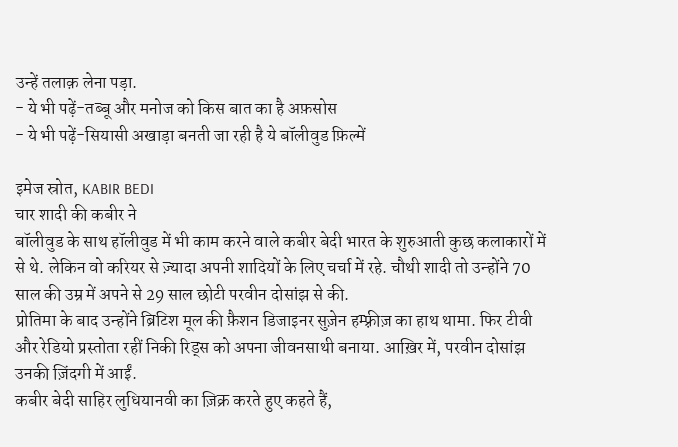उन्हें तलाक़ लेना पड़ा.
- ये भी पढ़ें-तब्बू और मनोज को किस बात का है अफ़सोस
- ये भी पढ़ें-सियासी अखाड़ा बनती जा रही है ये बॉलीवुड फ़िल्में

इमेज स्रोत, KABIR BEDI
चार शादी की कबीर ने
बॉलीवुड के साथ हॉलीवुड में भी काम करने वाले कबीर बेदी भारत के शुरुआती कुछ कलाकारों में से थे. लेकिन वो करियर से ज़्यादा अपनी शादियों के लिए चर्चा में रहे. चौथी शादी तो उन्होंने 70 साल की उम्र में अपने से 29 साल छोटी परवीन दोसांझ से की.
प्रोतिमा के बाद उन्होंने ब्रिटिश मूल की फ़ैशन डिजाइनर सुज़ेन हम्फ़्रीज़ का हाथ थामा. फिर टीवी और रेडियो प्रस्तोता रहीं निकी रिड्स को अपना जीवनसाथी बनाया. आख़िर में, परवीन दोसांझ उनकी ज़िंदगी में आईं.
कबीर बेदी साहिर लुधियानवी का ज़िक्र करते हुए कहते हैं,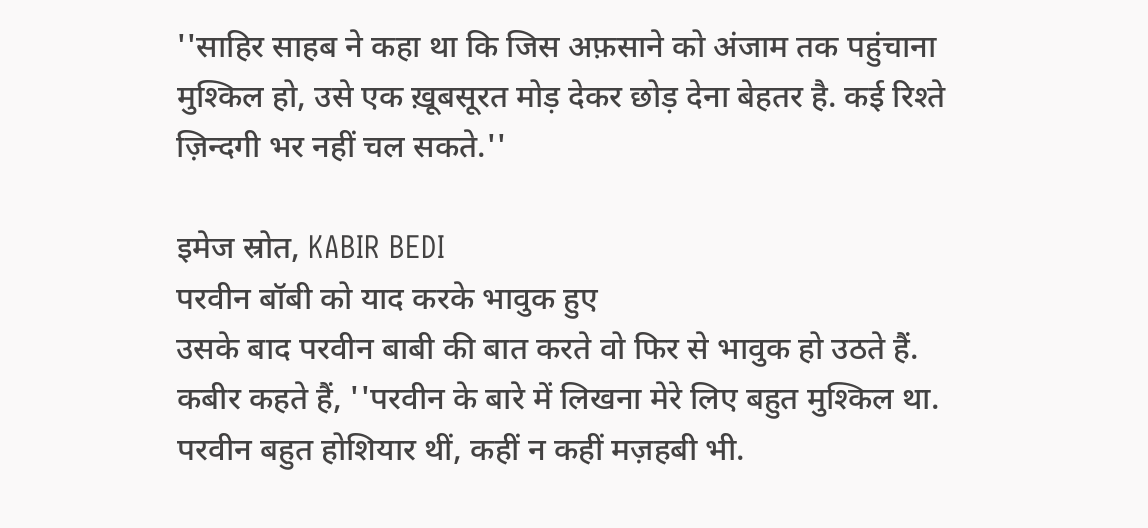''साहिर साहब ने कहा था कि जिस अफ़साने को अंजाम तक पहुंचाना मुश्किल हो, उसे एक ख़ूबसूरत मोड़ देकर छोड़ देना बेहतर है. कई रिश्ते ज़िन्दगी भर नहीं चल सकते.''

इमेज स्रोत, KABIR BEDI
परवीन बॉबी को याद करके भावुक हुए
उसके बाद परवीन बाबी की बात करते वो फिर से भावुक हो उठते हैं.
कबीर कहते हैं, ''परवीन के बारे में लिखना मेरे लिए बहुत मुश्किल था. परवीन बहुत होशियार थीं, कहीं न कहीं मज़हबी भी.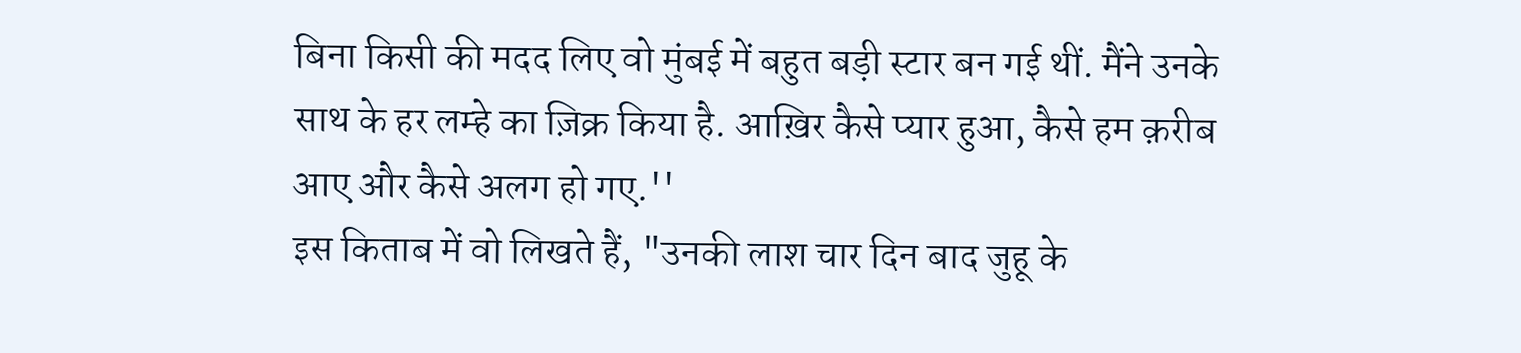बिना किसी की मदद लिए वो मुंबई में बहुत बड़ी स्टार बन गई थीं. मैंने उनके साथ के हर लम्हे का ज़िक्र किया है. आख़िर कैसे प्यार हुआ, कैसे हम क़रीब आए और कैसे अलग हो गए.''
इस किताब में वो लिखते हैं, "उनकी लाश चार दिन बाद जुहू के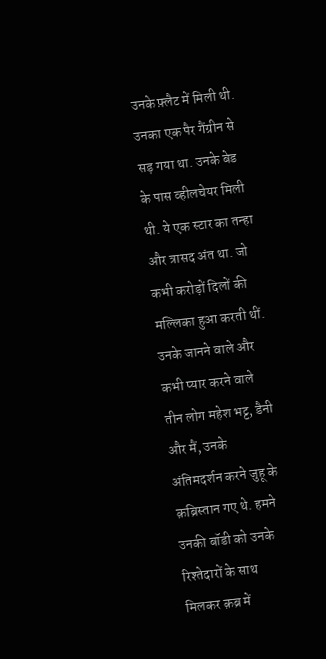उनके फ़्लैट में मिली थी. उनका एक पैर गैंग्रीन से सड़ गया था. उनके बेड के पास व्हीलचेयर मिली थी. ये एक स्टार का तन्हा और त्रासद अंत था. जो कभी करोड़ों दिलों की मल्लिका हुआ करती थीं. उनके जानने वाले और कभी प्यार करने वाले तीन लोग महेश भट्ट, डैनी और मैं, उनके अंतिमदर्शन करने जुहू के क़ब्रिस्तान गए थे. हमने उनकी बॉडी को उनके रिश्तेदारों के साथ मिलकर क़ब्र में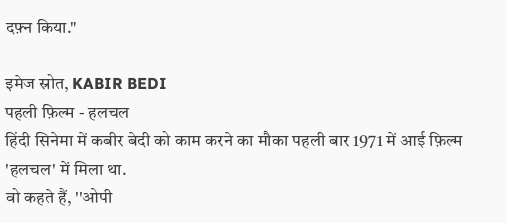दफ़्न किया."

इमेज स्रोत, KABIR BEDI
पहली फ़िल्म - हलचल
हिंदी सिनेमा में कबीर बेदी को काम करने का मौका पहली बार 1971 में आई फ़िल्म 'हलचल' में मिला था.
वो कहते हैं, ''ओपी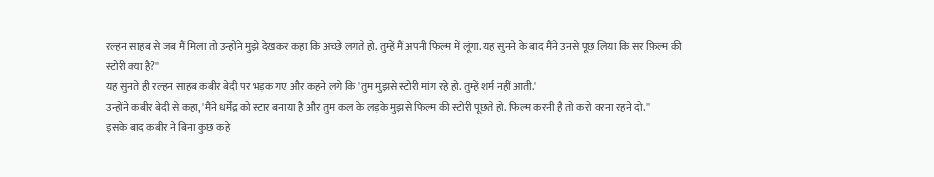रल्हन साहब से जब मैं मिला तो उन्होंने मुझे देखकर कहा कि अच्छे लगते हो. तुम्हें मैं अपनी फिल्म में लूंगा. यह सुनने के बाद मैंने उनसे पूछ लिया कि सर फ़िल्म की स्टोरी क्या है?''
यह सुनते ही रल्हन साहब कबीर बेदी पर भड़क गए और कहने लगे कि 'तुम मुझसे स्टोरी मांग रहे हो. तुम्हें शर्म नहीं आती.'
उन्होंने कबीर बेदी से कहा, 'मैंने धर्मेंद्र को स्टार बनाया है और तुम कल के लड़के मुझसे फिल्म की स्टोरी पूछते हो. फिल्म करनी है तो करो वरना रहने दो.''
इसके बाद कबीर ने बिना कुछ कहे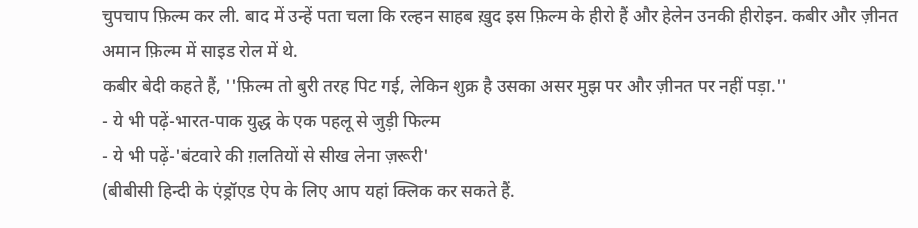चुपचाप फ़िल्म कर ली. बाद में उन्हें पता चला कि रल्हन साहब ख़ुद इस फ़िल्म के हीरो हैं और हेलेन उनकी हीरोइन. कबीर और ज़ीनत अमान फ़िल्म में साइड रोल में थे.
कबीर बेदी कहते हैं, ''फ़िल्म तो बुरी तरह पिट गई, लेकिन शुक्र है उसका असर मुझ पर और ज़ीनत पर नहीं पड़ा.''
- ये भी पढ़ें-भारत-पाक युद्ध के एक पहलू से जुड़ी फिल्म
- ये भी पढ़ें-'बंटवारे की ग़लतियों से सीख लेना ज़रूरी'
(बीबीसी हिन्दी के एंड्रॉएड ऐप के लिए आप यहां क्लिक कर सकते हैं.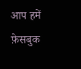आप हमें फ़ेसबुक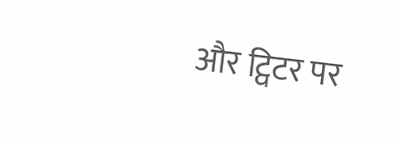और ट्विटर पर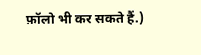फ़ॉलो भी कर सकते हैं.)